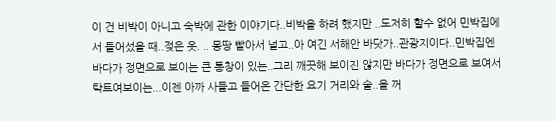이 건 비박이 아니고 숙박에 관한 이야기다..비박을 하려 했지만 ..도저히 할수 없어 민박집에서 들어섰을 때..젖은 옷. .. 몽땅 빨아서 널고..아 여긴 서해안 바닷가..관광지이다..민박집엔 바다가 정면으로 보이는 큰 통창이 있는..그리 깨끗해 보이진 않지만 바다가 정면으로 보여서 탁트여보이는...이젠 아까 사들고 들어온 간단한 요기 거리와 술..을 꺼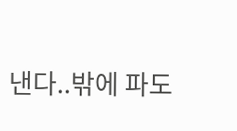낸다..밖에 파도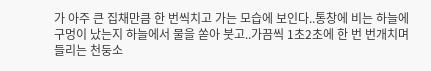가 아주 큰 집채만큼 한 번씩치고 가는 모습에 보인다..통창에 비는 하늘에 구멍이 났는지 하늘에서 물을 쏟아 붓고..가끔씩 1초2초에 한 번 번개치며 들리는 천둥소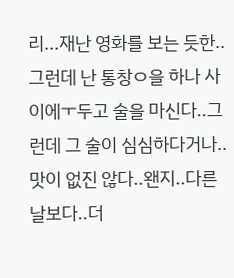리...재난 영화를 보는 듯한..그런데 난 통창ㅇ을 하나 사이에ㅜ두고 술을 마신다..그런데 그 술이 심심하다거나..맛이 없진 않다..왠지..다른 날보다..더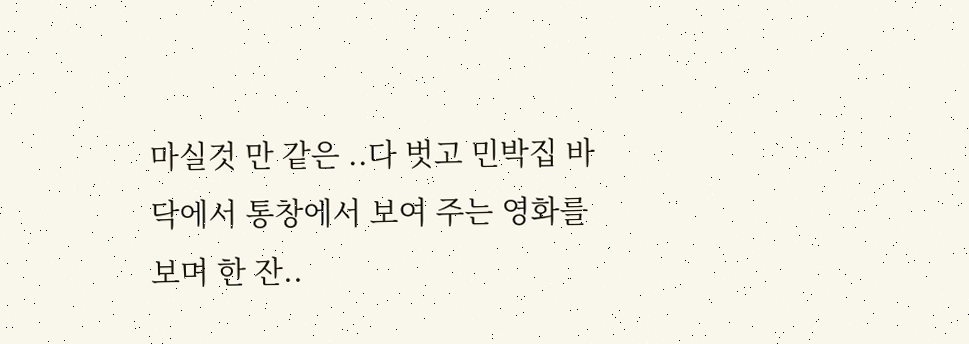마실것 만 같은 ..다 벗고 민박집 바닥에서 통창에서 보여 주는 영화를 보며 한 잔..